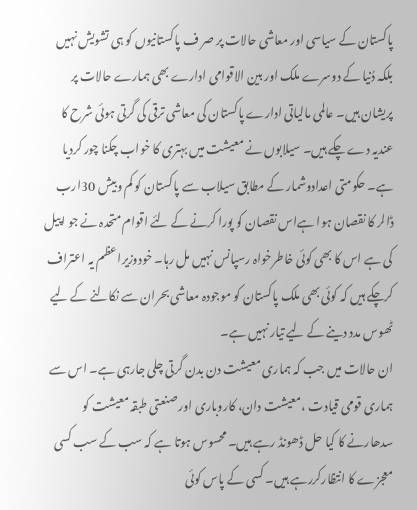پاکستان کے سیاسی اور معاشی حالات پر صر ف پاکستانیوں کو ہی تشویش نہیں بلکہ دُنیا کے دوسرے ملک اور بین الاقوامی ادارے بھی ہمارے حالات پر پریشان ہیں۔ عالمی مالیاتی ادارے پاکستان کی معاشی ترقی کی گرتی ہوئی شرح کا عندیہ دے چکے ہیں۔ سیلابوں نے معیشت میں بہتری کا خواب چکنا چور کردیا ہے۔ حکومتی اعدادوشمار کے مطابق سیلاب سے پاکستان کو کم وبیش 30ارب ڈالر کا نقصان ہوا ہےاس نقصان کو پورا کرنے کے لئے اقوام متحدہ نے جو اپیل کی ہے اس کا بھی کوئی خاطرخواہ رسپانس نہیں مل رہا۔ خودوزیراعظم یہ اعتراف کرچکے ہیں کہ کوئی بھی ملک پاکستان کو موجودہ معاشی بحران سے نکالنے کے لیے ٹھوس مدد دینے کے لیے تیار نہیں ہے۔
ان حالات میں جب کہ ہماری معیشت دن بدن گرتی چلی جارہی ہے۔ اس سے ہماری قومی قیادت ،معیشت دان، کاروباری اور صنعتی طبقہ معیشت کو سدھارنے کا کیا حل ڈھونڈ رہے ہیں۔ محسوس ہوتا ہے کہ سب کے سب کسی معجزے کا انتظارکررہے ہیں۔ کسی کے پاس کوئی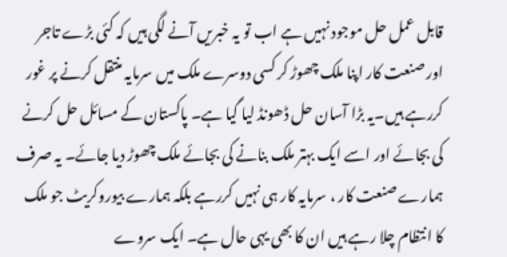قابل عمل حل موجود نہیں ہے اب تو یہ خبریں آنے لگی ہیں کہ کئی بڑے تاجر اور صنعت کار اپنا ملک چھوڑ کر کسی دوسرے ملک میں سرمایہ منتقل کرنے پر غور کررہے ہیں۔یہ بڑا آسان حل ڈھونڈ لیا گیا ہے۔ پاکستان کے مسائل حل کرنے کی بجائے اور اسے ایک بہتر ملک بنانے کی بجائے ملک چھوڑ دیا جائے۔ یہ صرف ہمارے صنعت کار ، سرمایہ کار ہی نہیں کررہے بلکہ ہمارے بیوروکریٹ جو ملک کا انتظام چلا رہے ہیں ان کا بھی یہی حال ہے۔ ایک سروے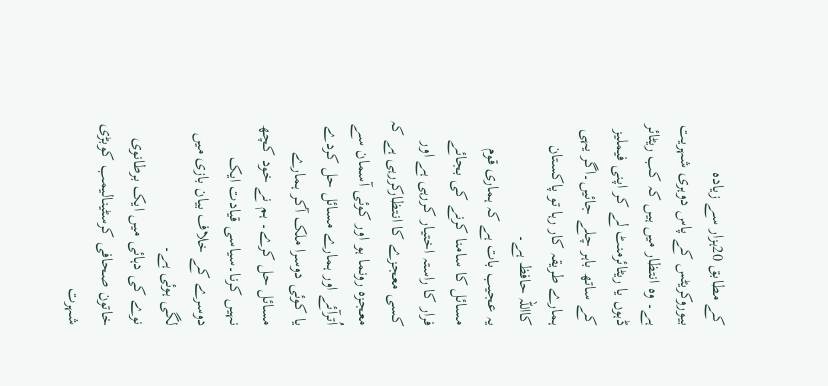کے مطابق 20ہزار سے زیادہ بیوروکریٹس کے پاس دوہری شہریت ہے۔ وہ انتظار میں ہیں کہ کب ریٹائر ڈہوں یا ریٹائرمنٹ لے کر اپنی فیملیز کے ساتھ باہر چلے جائیں۔اگر یہی ہمارے طریقہ کار رہا تو پاکستان کااللہ حافظ ہے۔
یہ عجیب بات ہے کہ ہماری قوم مسائل کا سامنا کرنے کی بجائے فرار کا راستہ اختیار کررہی ہے اور کسی معجزے کا انتظارکررہی ہے کہ معجزہ رونما ہو اور کوئی آسمان سے اُترآئے اور ہمارے مسائل حل کردے یا کوئی دوسرا ملک آکر ہمارے مسائل حل کرے۔ ہم نے خود کچھ نہیں کرنا۔سیاسی قیادت ایک دوسرے کے خلاف بیان بازی میں لگی ہوئی ہے۔
نوے کی دہائی میں ایک برطانوی خاتون صحافی کرسٹینالیمب کوبڑی شہرت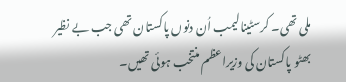ملی تھی۔ کرسٹینالیمب اُن دنوں پاکستان تھی جب بے نظیر بھٹو پاکستان کی وزیراعظم منتخب ہوئی تھیں۔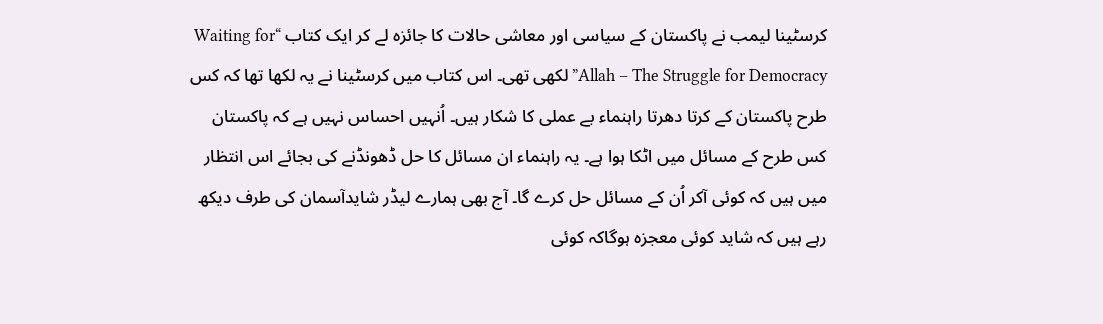کرسٹینا لیمب نے پاکستان کے سیاسی اور معاشی حالات کا جائزہ لے کر ایک کتاب “Waiting for Allah – The Struggle for Democracy”لکھی تھی۔ اس کتاب میں کرسٹینا نے یہ لکھا تھا کہ کس طرح پاکستان کے کرتا دھرتا راہنماء بے عملی کا شکار ہیں۔ اُنہیں احساس نہیں ہے کہ پاکستان کس طرح کے مسائل میں اٹکا ہوا ہے۔ یہ راہنماء ان مسائل کا حل ڈھونڈنے کی بجائے اس انتظار میں ہیں کہ کوئی آکر اُن کے مسائل حل کرے گا۔ آج بھی ہمارے لیڈر شایدآسمان کی طرف دیکھ رہے ہیں کہ شاید کوئی معجزہ ہوگاکہ کوئی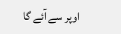اوپر سے آئے گا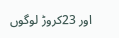اور 23کروڑ لوگوں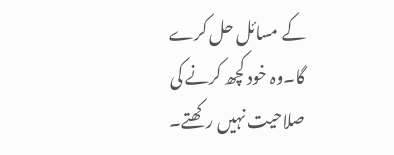کے مسائل حل کرے گا۔وہ خود کچھ کرنے کی صلاحیت نہیں رکھتے۔